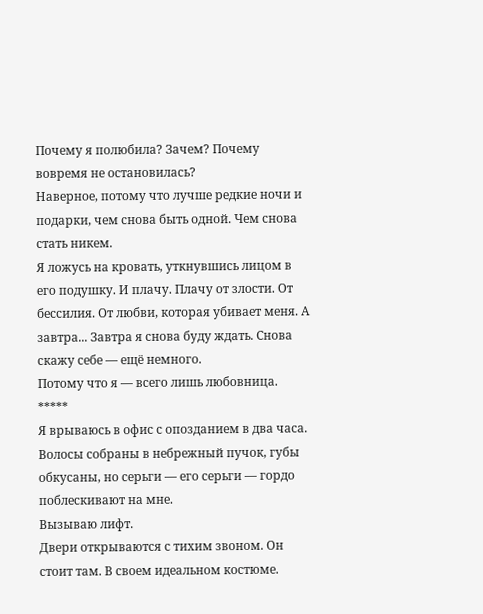Почему я полюбила? Зачем? Почему вовремя не остановилась?
Наверное, потому что лучше редкие ночи и подарки, чем снова быть одной. Чем снова стать никем.
Я ложусь на кровать, уткнувшись лицом в его подушку. И плачу. Плачу от злости. От бессилия. От любви, которая убивает меня. А завтра... Завтра я снова буду ждать. Снова скажу себе — ещё немного.
Потому что я — всего лишь любовница.
*****
Я врываюсь в офис с опозданием в два часа. Волосы собраны в небрежный пучок, губы обкусаны, но серьги — его серьги — гордо поблескивают на мне.
Вызываю лифт.
Двери открываются с тихим звоном. Он стоит там. В своем идеальном костюме.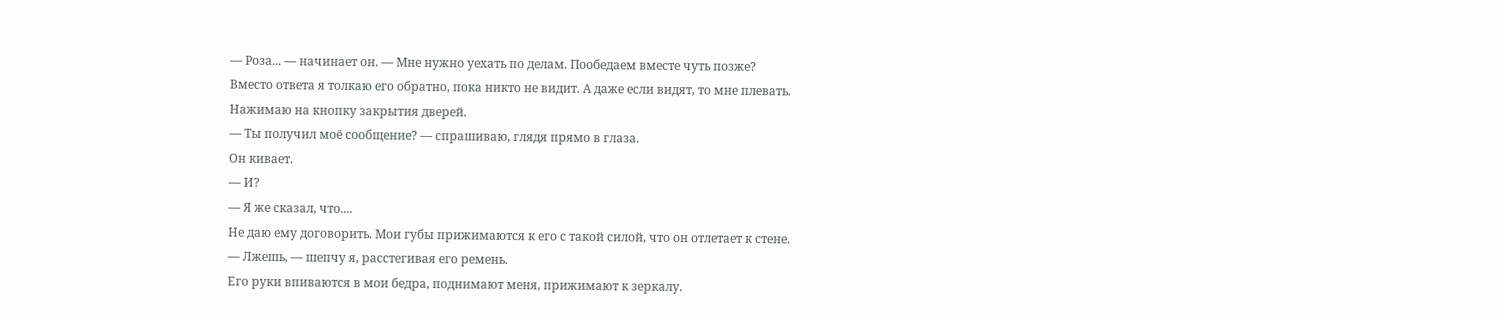— Роза... — начинает он. — Мне нужно уехать по делам. Пообедаем вместе чуть позже?
Вместо ответа я толкаю его обратно, пока никто не видит. А даже если видят, то мне плевать.
Нажимаю на кнопку закрытия дверей.
— Ты получил моё сообщение? — спрашиваю, глядя прямо в глаза.
Он кивает.
— И?
— Я же сказал, что....
Не даю ему договорить. Мои губы прижимаются к его с такой силой, что он отлетает к стене.
— Лжешь, — шепчу я, расстегивая его ремень.
Его руки впиваются в мои бедра, поднимают меня, прижимают к зеркалу.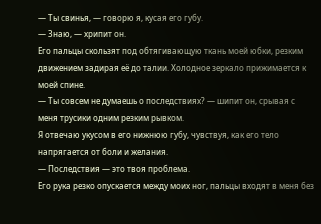— Ты свинья, — говорю я, кусая его губу.
— Знаю, — хрипит он.
Его пальцы скользят под обтягивающую ткань моей юбки, резким движением задирая её до талии. Холодное зеркало прижимается к моей спине.
— Ты совсем не думаешь о последствиях? — шипит он, срывая с меня трусики одним резким рывком.
Я отвечаю укусом в его нижнюю губу, чувствуя, как его тело напрягается от боли и желания.
— Последствия — это твоя проблема.
Его рука резко опускается между моих ног, пальцы входят в меня без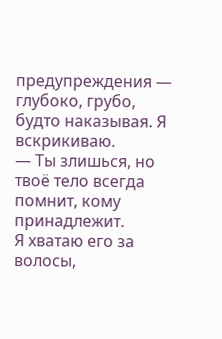предупреждения — глубоко, грубо, будто наказывая. Я вскрикиваю.
— Ты злишься, но твоё тело всегда помнит, кому принадлежит.
Я хватаю его за волосы,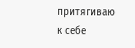притягиваю к себе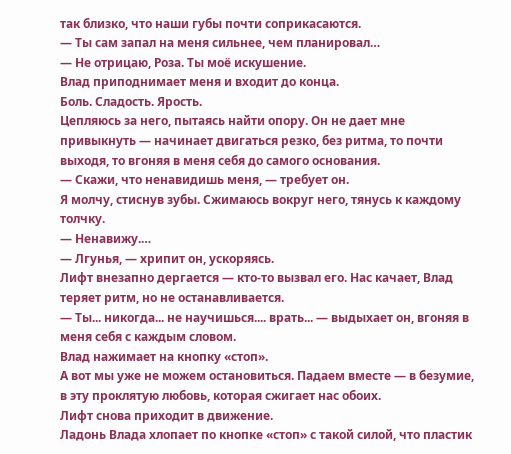так близко, что наши губы почти соприкасаются.
— Ты сам запал на меня сильнее, чем планировал…
— Не отрицаю, Роза. Ты моё искушение.
Влад приподнимает меня и входит до конца.
Боль. Сладость. Ярость.
Цепляюсь за него, пытаясь найти опору. Он не дает мне привыкнуть — начинает двигаться резко, без ритма, то почти выходя, то вгоняя в меня себя до самого основания.
— Скажи, что ненавидишь меня, — требует он.
Я молчу, стиснув зубы. Сжимаюсь вокруг него, тянусь к каждому толчку.
— Ненавижу.…
— Лгунья, — хрипит он, ускоряясь.
Лифт внезапно дергается — кто-то вызвал его. Нас качает, Влад теряет ритм, но не останавливается.
— Ты... никогда... не научишься.... врать... — выдыхает он, вгоняя в меня себя с каждым словом.
Влад нажимает на кнопку «стоп».
А вот мы уже не можем остановиться. Падаем вместе — в безумие, в эту проклятую любовь, которая сжигает нас обоих.
Лифт снова приходит в движение.
Ладонь Влада хлопает по кнопке «стоп» с такой силой, что пластик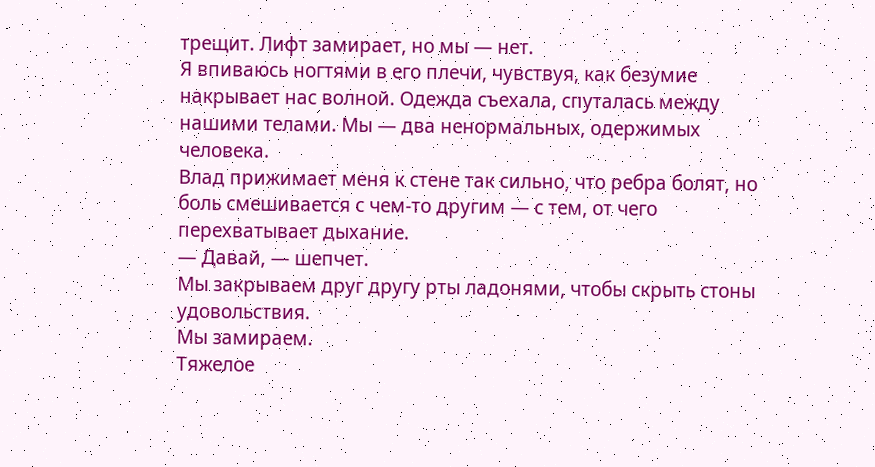трещит. Лифт замирает, но мы — нет.
Я впиваюсь ногтями в его плечи, чувствуя, как безумие накрывает нас волной. Одежда съехала, спуталась между нашими телами. Мы — два ненормальных, одержимых человека.
Влад прижимает меня к стене так сильно, что ребра болят, но боль смешивается с чем-то другим — с тем, от чего перехватывает дыхание.
— Давай, — шепчет.
Мы закрываем друг другу рты ладонями, чтобы скрыть стоны удовольствия.
Мы замираем.
Тяжелое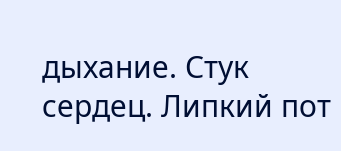дыхание. Стук сердец. Липкий пот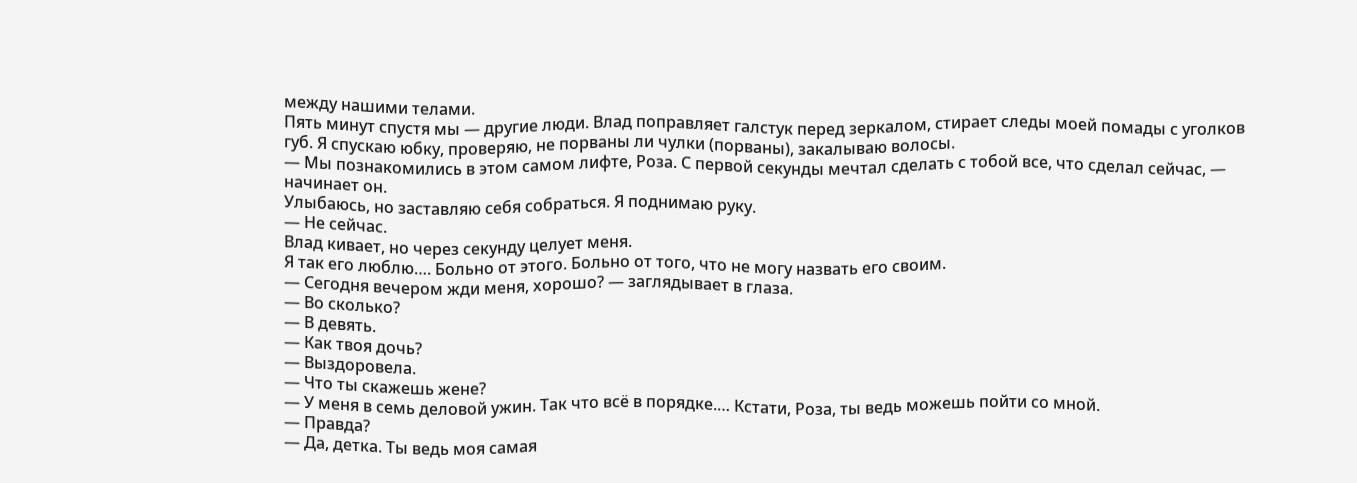между нашими телами.
Пять минут спустя мы — другие люди. Влад поправляет галстук перед зеркалом, стирает следы моей помады с уголков губ. Я спускаю юбку, проверяю, не порваны ли чулки (порваны), закалываю волосы.
— Мы познакомились в этом самом лифте, Роза. С первой секунды мечтал сделать с тобой все, что сделал сейчас, — начинает он.
Улыбаюсь, но заставляю себя собраться. Я поднимаю руку.
— Не сейчас.
Влад кивает, но через секунду целует меня.
Я так его люблю…. Больно от этого. Больно от того, что не могу назвать его своим.
— Сегодня вечером жди меня, хорошо? — заглядывает в глаза.
— Во сколько?
— В девять.
— Как твоя дочь?
— Выздоровела.
— Что ты скажешь жене?
— У меня в семь деловой ужин. Так что всё в порядке.… Кстати, Роза, ты ведь можешь пойти со мной.
— Правда?
— Да, детка. Ты ведь моя самая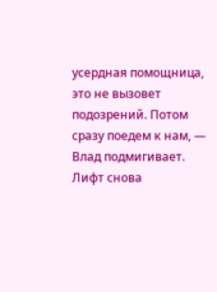усердная помощница, это не вызовет подозрений. Потом сразу поедем к нам, — Влад подмигивает.
Лифт снова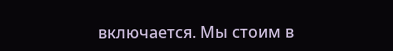включается. Мы стоим в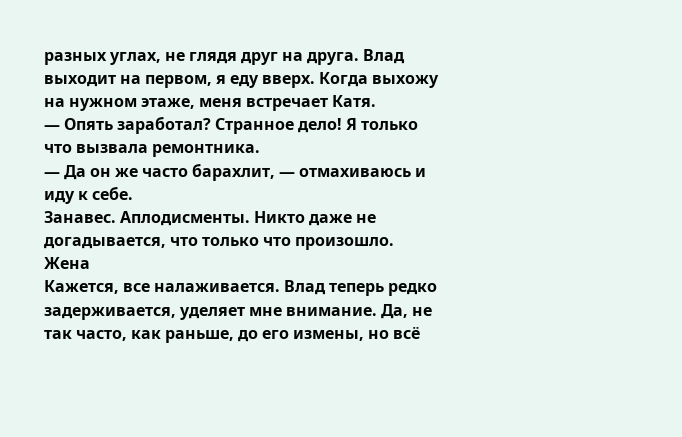разных углах, не глядя друг на друга. Влад выходит на первом, я еду вверх. Когда выхожу на нужном этаже, меня встречает Катя.
— Опять заработал? Странное дело! Я только что вызвала ремонтника.
— Да он же часто барахлит, — отмахиваюсь и иду к себе.
Занавес. Аплодисменты. Никто даже не догадывается, что только что произошло.
Жена
Кажется, все налаживается. Влад теперь редко задерживается, уделяет мне внимание. Да, не так часто, как раньше, до его измены, но всё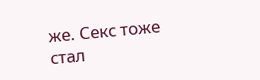же. Секс тоже стал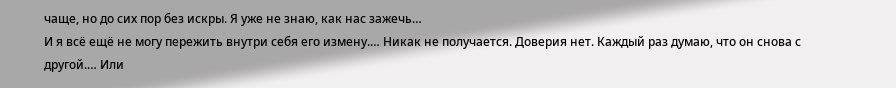чаще, но до сих пор без искры. Я уже не знаю, как нас зажечь…
И я всё ещё не могу пережить внутри себя его измену.… Никак не получается. Доверия нет. Каждый раз думаю, что он снова с другой.… Или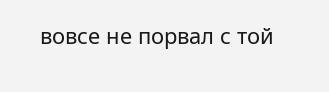вовсе не порвал с той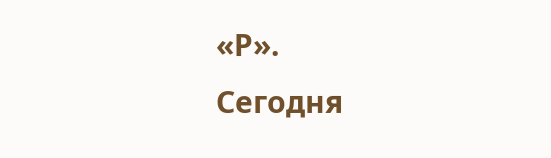«Р».
Сегодня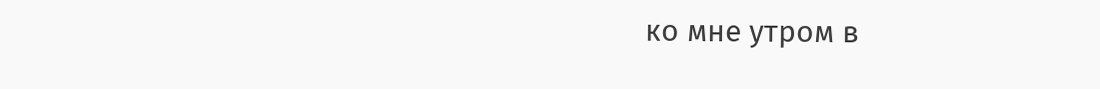ко мне утром в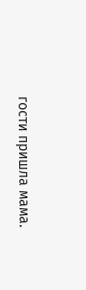гости пришла мама.